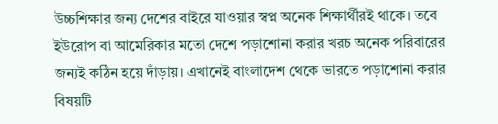উচ্চশিক্ষার জন্য দেশের বাইরে যাওয়ার স্বপ্ন অনেক শিক্ষার্থীরই থাকে। তবে ইউরোপ বা আমেরিকার মতো দেশে পড়াশোনা করার খরচ অনেক পরিবারের জন্যই কঠিন হয়ে দাঁড়ায়। এখানেই বাংলাদেশ থেকে ভারতে পড়াশোনা করার বিষয়টি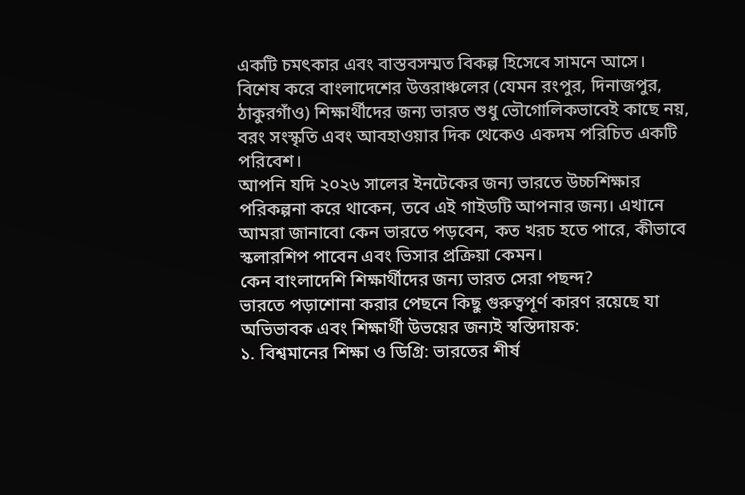একটি চমৎকার এবং বাস্তবসম্মত বিকল্প হিসেবে সামনে আসে।
বিশেষ করে বাংলাদেশের উত্তরাঞ্চলের (যেমন রংপুর, দিনাজপুর, ঠাকুরগাঁও) শিক্ষার্থীদের জন্য ভারত শুধু ভৌগোলিকভাবেই কাছে নয়, বরং সংস্কৃতি এবং আবহাওয়ার দিক থেকেও একদম পরিচিত একটি পরিবেশ।
আপনি যদি ২০২৬ সালের ইনটেকের জন্য ভারতে উচ্চশিক্ষার পরিকল্পনা করে থাকেন, তবে এই গাইডটি আপনার জন্য। এখানে আমরা জানাবো কেন ভারতে পড়বেন, কত খরচ হতে পারে, কীভাবে স্কলারশিপ পাবেন এবং ভিসার প্রক্রিয়া কেমন।
কেন বাংলাদেশি শিক্ষার্থীদের জন্য ভারত সেরা পছন্দ?
ভারতে পড়াশোনা করার পেছনে কিছু গুরুত্বপূর্ণ কারণ রয়েছে যা অভিভাবক এবং শিক্ষার্থী উভয়ের জন্যই স্বস্তিদায়ক:
১. বিশ্বমানের শিক্ষা ও ডিগ্রি: ভারতের শীর্ষ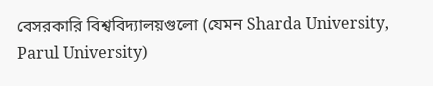বেসরকারি বিশ্ববিদ্যালয়গুলো (যেমন Sharda University, Parul University)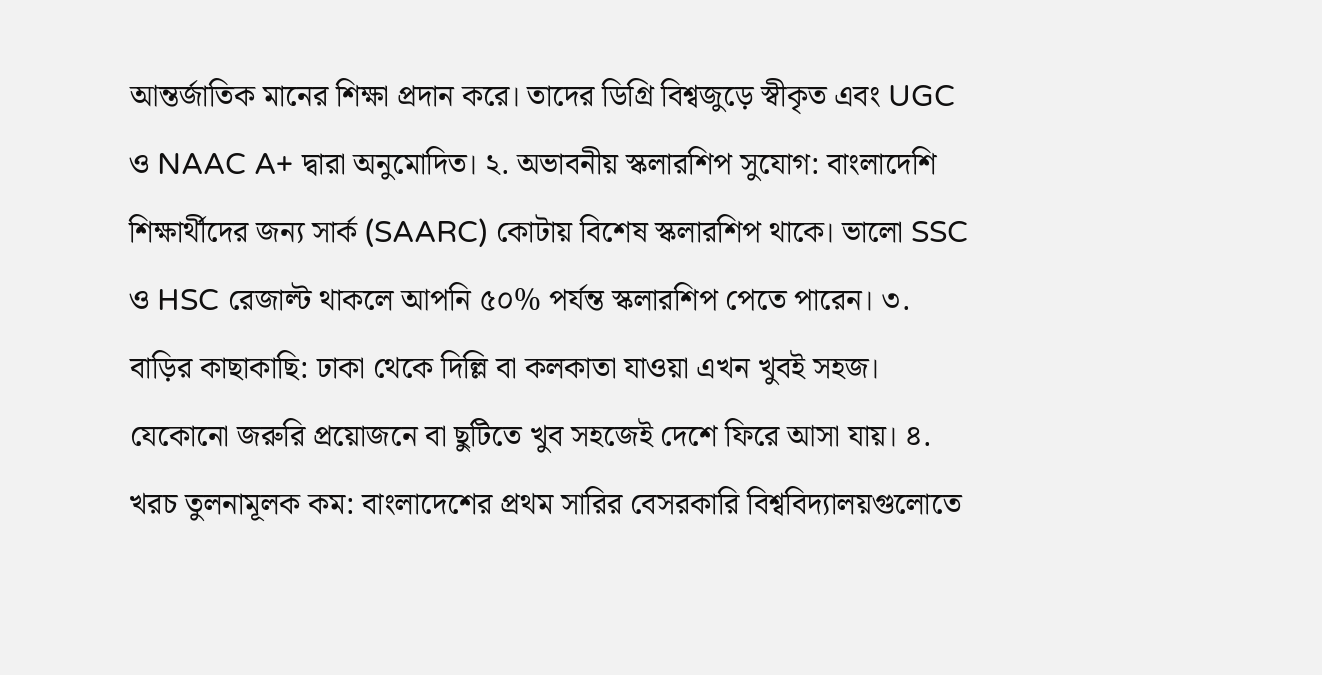আন্তর্জাতিক মানের শিক্ষা প্রদান করে। তাদের ডিগ্রি বিশ্বজুড়ে স্বীকৃত এবং UGC ও NAAC A+ দ্বারা অনুমোদিত। ২. অভাবনীয় স্কলারশিপ সুযোগ: বাংলাদেশি শিক্ষার্থীদের জন্য সার্ক (SAARC) কোটায় বিশেষ স্কলারশিপ থাকে। ভালো SSC ও HSC রেজাল্ট থাকলে আপনি ৫০% পর্যন্ত স্কলারশিপ পেতে পারেন। ৩. বাড়ির কাছাকাছি: ঢাকা থেকে দিল্লি বা কলকাতা যাওয়া এখন খুবই সহজ। যেকোনো জরুরি প্রয়োজনে বা ছুটিতে খুব সহজেই দেশে ফিরে আসা যায়। ৪. খরচ তুলনামূলক কম: বাংলাদেশের প্রথম সারির বেসরকারি বিশ্ববিদ্যালয়গুলোতে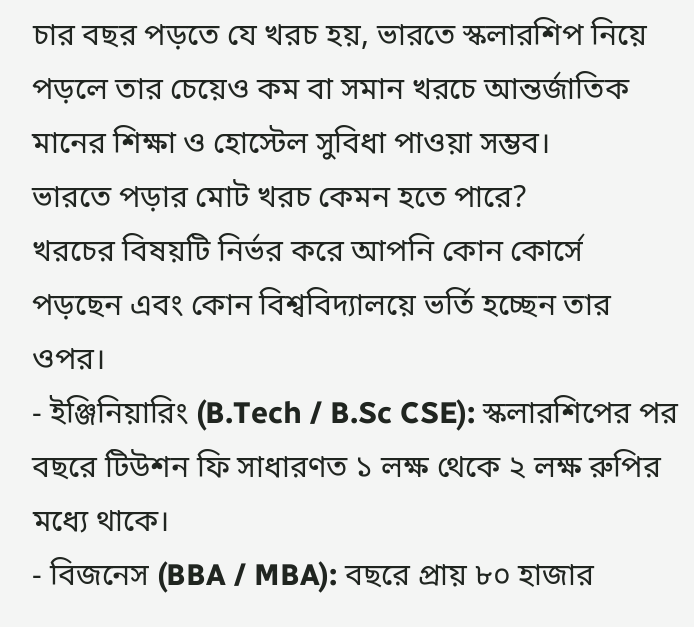চার বছর পড়তে যে খরচ হয়, ভারতে স্কলারশিপ নিয়ে পড়লে তার চেয়েও কম বা সমান খরচে আন্তর্জাতিক মানের শিক্ষা ও হোস্টেল সুবিধা পাওয়া সম্ভব।
ভারতে পড়ার মোট খরচ কেমন হতে পারে?
খরচের বিষয়টি নির্ভর করে আপনি কোন কোর্সে পড়ছেন এবং কোন বিশ্ববিদ্যালয়ে ভর্তি হচ্ছেন তার ওপর।
- ইঞ্জিনিয়ারিং (B.Tech / B.Sc CSE): স্কলারশিপের পর বছরে টিউশন ফি সাধারণত ১ লক্ষ থেকে ২ লক্ষ রুপির মধ্যে থাকে।
- বিজনেস (BBA / MBA): বছরে প্রায় ৮০ হাজার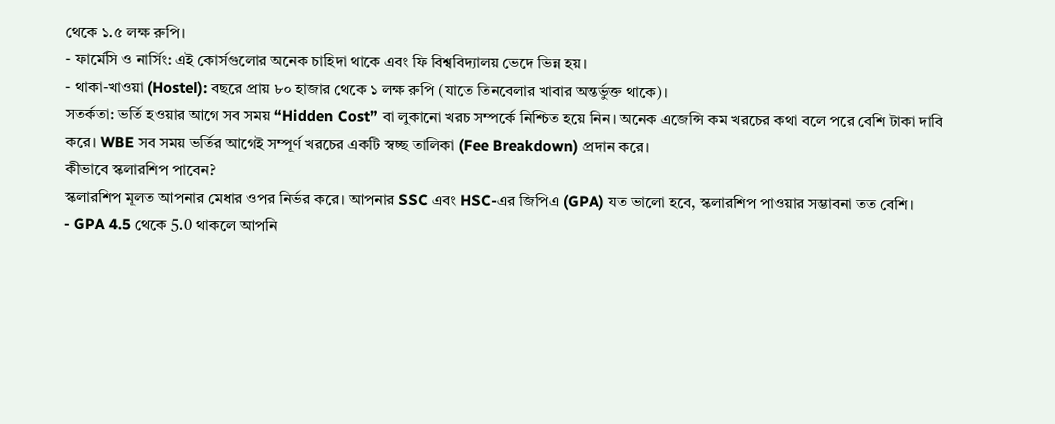থেকে ১.৫ লক্ষ রুপি।
- ফার্মেসি ও নার্সিং: এই কোর্সগুলোর অনেক চাহিদা থাকে এবং ফি বিশ্ববিদ্যালয় ভেদে ভিন্ন হয়।
- থাকা-খাওয়া (Hostel): বছরে প্রায় ৮০ হাজার থেকে ১ লক্ষ রুপি (যাতে তিনবেলার খাবার অন্তর্ভুক্ত থাকে)।
সতর্কতা: ভর্তি হওয়ার আগে সব সময় “Hidden Cost” বা লুকানো খরচ সম্পর্কে নিশ্চিত হয়ে নিন। অনেক এজেন্সি কম খরচের কথা বলে পরে বেশি টাকা দাবি করে। WBE সব সময় ভর্তির আগেই সম্পূর্ণ খরচের একটি স্বচ্ছ তালিকা (Fee Breakdown) প্রদান করে।
কীভাবে স্কলারশিপ পাবেন?
স্কলারশিপ মূলত আপনার মেধার ওপর নির্ভর করে। আপনার SSC এবং HSC-এর জিপিএ (GPA) যত ভালো হবে, স্কলারশিপ পাওয়ার সম্ভাবনা তত বেশি।
- GPA 4.5 থেকে 5.0 থাকলে আপনি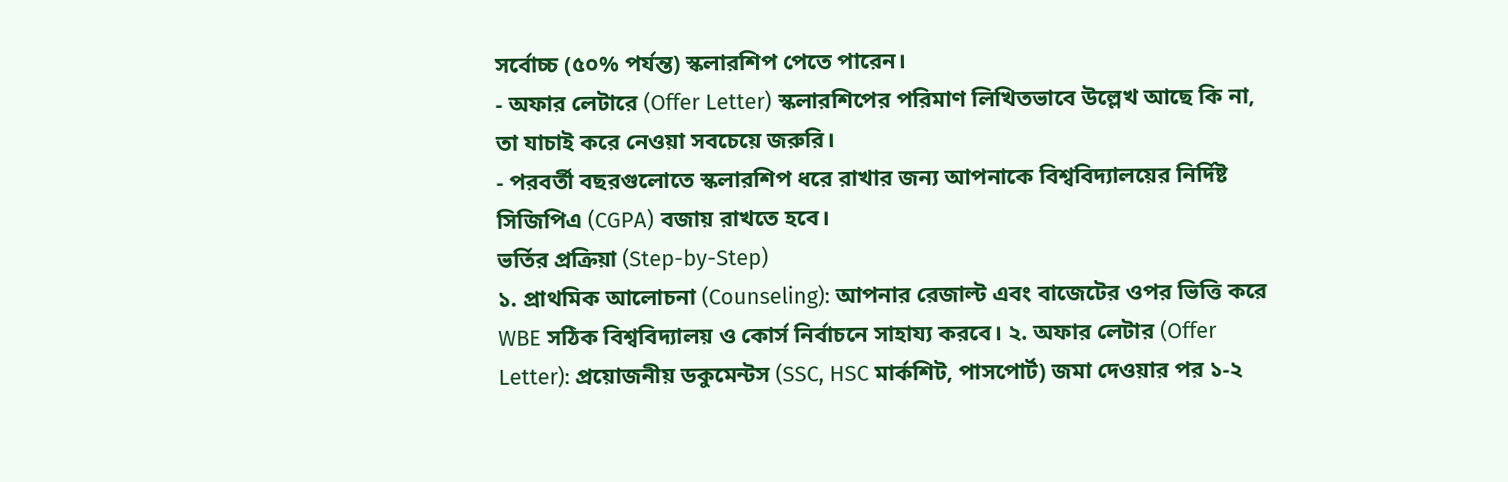সর্বোচ্চ (৫০% পর্যন্ত) স্কলারশিপ পেতে পারেন।
- অফার লেটারে (Offer Letter) স্কলারশিপের পরিমাণ লিখিতভাবে উল্লেখ আছে কি না, তা যাচাই করে নেওয়া সবচেয়ে জরুরি।
- পরবর্তী বছরগুলোতে স্কলারশিপ ধরে রাখার জন্য আপনাকে বিশ্ববিদ্যালয়ের নির্দিষ্ট সিজিপিএ (CGPA) বজায় রাখতে হবে।
ভর্তির প্রক্রিয়া (Step-by-Step)
১. প্রাথমিক আলোচনা (Counseling): আপনার রেজাল্ট এবং বাজেটের ওপর ভিত্তি করে WBE সঠিক বিশ্ববিদ্যালয় ও কোর্স নির্বাচনে সাহায্য করবে। ২. অফার লেটার (Offer Letter): প্রয়োজনীয় ডকুমেন্টস (SSC, HSC মার্কশিট, পাসপোর্ট) জমা দেওয়ার পর ১-২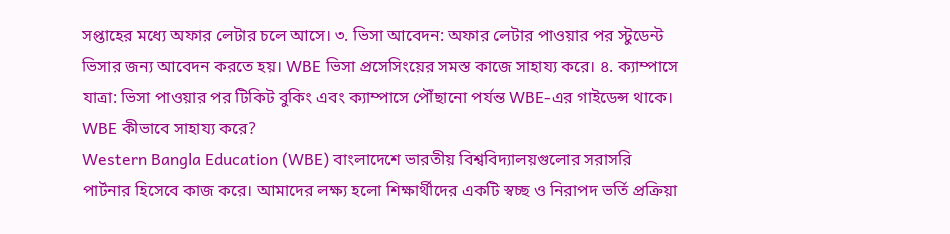সপ্তাহের মধ্যে অফার লেটার চলে আসে। ৩. ভিসা আবেদন: অফার লেটার পাওয়ার পর স্টুডেন্ট ভিসার জন্য আবেদন করতে হয়। WBE ভিসা প্রসেসিংয়ের সমস্ত কাজে সাহায্য করে। ৪. ক্যাম্পাসে যাত্রা: ভিসা পাওয়ার পর টিকিট বুকিং এবং ক্যাম্পাসে পৌঁছানো পর্যন্ত WBE-এর গাইডেন্স থাকে।
WBE কীভাবে সাহায্য করে?
Western Bangla Education (WBE) বাংলাদেশে ভারতীয় বিশ্ববিদ্যালয়গুলোর সরাসরি পার্টনার হিসেবে কাজ করে। আমাদের লক্ষ্য হলো শিক্ষার্থীদের একটি স্বচ্ছ ও নিরাপদ ভর্তি প্রক্রিয়া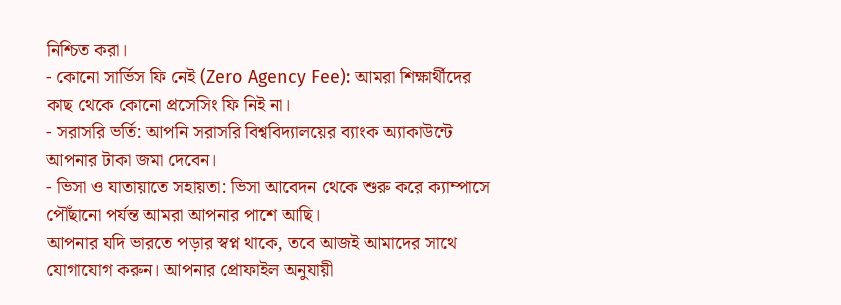নিশ্চিত করা।
- কোনো সার্ভিস ফি নেই (Zero Agency Fee): আমরা শিক্ষার্থীদের কাছ থেকে কোনো প্রসেসিং ফি নিই না।
- সরাসরি ভর্তি: আপনি সরাসরি বিশ্ববিদ্যালয়ের ব্যাংক অ্যাকাউন্টে আপনার টাকা জমা দেবেন।
- ভিসা ও যাতায়াতে সহায়তা: ভিসা আবেদন থেকে শুরু করে ক্যাম্পাসে পৌঁছানো পর্যন্ত আমরা আপনার পাশে আছি।
আপনার যদি ভারতে পড়ার স্বপ্ন থাকে, তবে আজই আমাদের সাথে যোগাযোগ করুন। আপনার প্রোফাইল অনুযায়ী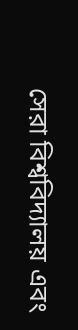সেরা বিশ্ববিদ্যালয় এবং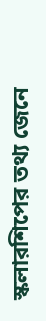স্কলারশিপের তথ্য জেনে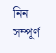নিন সম্পূর্ণ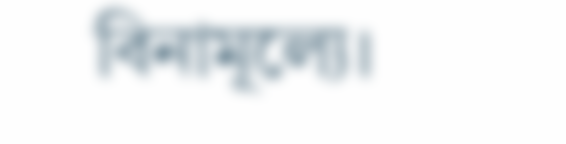বিনামূল্যে।